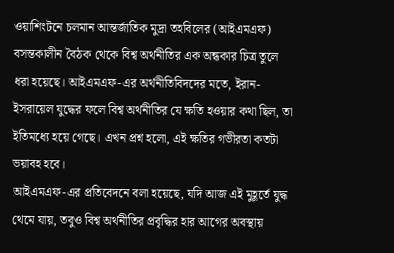ওয়াশিংটনে চলমান আন্তর্জাতিক মুদ্রা তহবিলের (আইএমএফ) বসন্তকালীন বৈঠক থেকে বিশ্ব অর্থনীতির এক অন্ধকার চিত্র তুলে ধরা হয়েছে। আইএমএফ-এর অর্থনীতিবিদদের মতে, ইরান-ইসরায়েল যুদ্ধের ফলে বিশ্ব অর্থনীতির যে ক্ষতি হওয়ার কথা ছিল, তা ইতিমধ্যে হয়ে গেছে। এখন প্রশ্ন হলো, এই ক্ষতির গভীরতা কতটা ভয়াবহ হবে।
আইএমএফ-এর প্রতিবেদনে বলা হয়েছে, যদি আজ এই মুহূর্তে যুদ্ধ থেমে যায়, তবুও বিশ্ব অর্থনীতির প্রবৃদ্ধির হার আগের অবস্থায়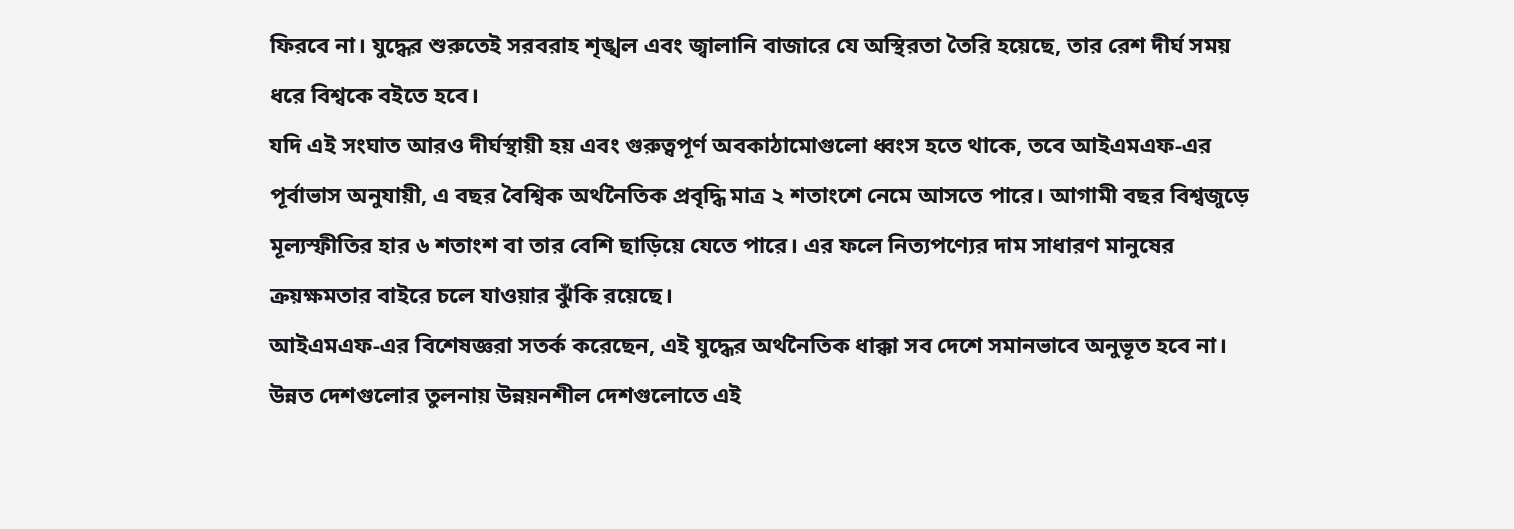ফিরবে না। যুদ্ধের শুরুতেই সরবরাহ শৃঙ্খল এবং জ্বালানি বাজারে যে অস্থিরতা তৈরি হয়েছে, তার রেশ দীর্ঘ সময় ধরে বিশ্বকে বইতে হবে।
যদি এই সংঘাত আরও দীর্ঘস্থায়ী হয় এবং গুরুত্বপূর্ণ অবকাঠামোগুলো ধ্বংস হতে থাকে, তবে আইএমএফ-এর পূর্বাভাস অনুযায়ী, এ বছর বৈশ্বিক অর্থনৈতিক প্রবৃদ্ধি মাত্র ২ শতাংশে নেমে আসতে পারে। আগামী বছর বিশ্বজুড়ে মূল্যস্ফীতির হার ৬ শতাংশ বা তার বেশি ছাড়িয়ে যেতে পারে। এর ফলে নিত্যপণ্যের দাম সাধারণ মানুষের ক্রয়ক্ষমতার বাইরে চলে যাওয়ার ঝুঁকি রয়েছে।
আইএমএফ-এর বিশেষজ্ঞরা সতর্ক করেছেন, এই যুদ্ধের অর্থনৈতিক ধাক্কা সব দেশে সমানভাবে অনুভূত হবে না। উন্নত দেশগুলোর তুলনায় উন্নয়নশীল দেশগুলোতে এই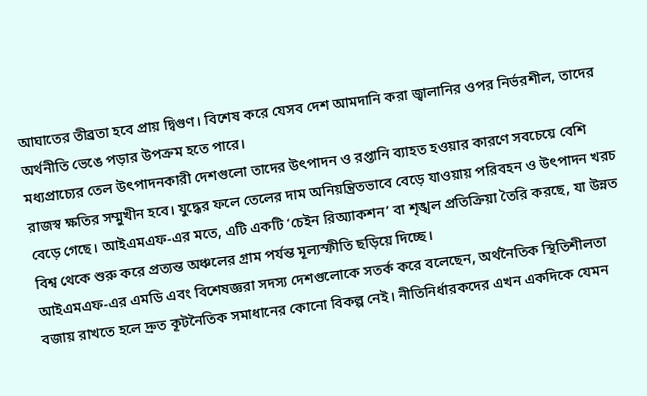আঘাতের তীব্রতা হবে প্রায় দ্বিগুণ। বিশেষ করে যেসব দেশ আমদানি করা জ্বালানির ওপর নির্ভরশীল, তাদের অর্থনীতি ভেঙে পড়ার উপক্রম হতে পারে।
মধ্যপ্রাচ্যের তেল উৎপাদনকারী দেশগুলো তাদের উৎপাদন ও রপ্তানি ব্যাহত হওয়ার কারণে সবচেয়ে বেশি রাজস্ব ক্ষতির সম্মুখীন হবে। যুদ্ধের ফলে তেলের দাম অনিয়ন্ত্রিতভাবে বেড়ে যাওয়ায় পরিবহন ও উৎপাদন খরচ বেড়ে গেছে। আইএমএফ-এর মতে, এটি একটি ‘চেইন রিঅ্যাকশন’ বা শৃঙ্খল প্রতিক্রিয়া তৈরি করছে, যা উন্নত বিশ্ব থেকে শুরু করে প্রত্যন্ত অঞ্চলের গ্রাম পর্যন্ত মূল্যস্ফীতি ছড়িয়ে দিচ্ছে।
আইএমএফ-এর এমডি এবং বিশেষজ্ঞরা সদস্য দেশগুলোকে সতর্ক করে বলেছেন, অর্থনৈতিক স্থিতিশীলতা বজায় রাখতে হলে দ্রুত কূটনৈতিক সমাধানের কোনো বিকল্প নেই। নীতিনির্ধারকদের এখন একদিকে যেমন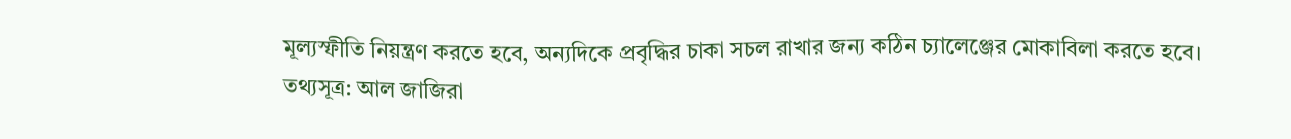মূল্যস্ফীতি নিয়ন্ত্রণ করতে হবে, অন্যদিকে প্রবৃদ্ধির চাকা সচল রাখার জন্য কঠিন চ্যালেঞ্জের মোকাবিলা করতে হবে।
তথ্যসূত্র: আল জাজিরা